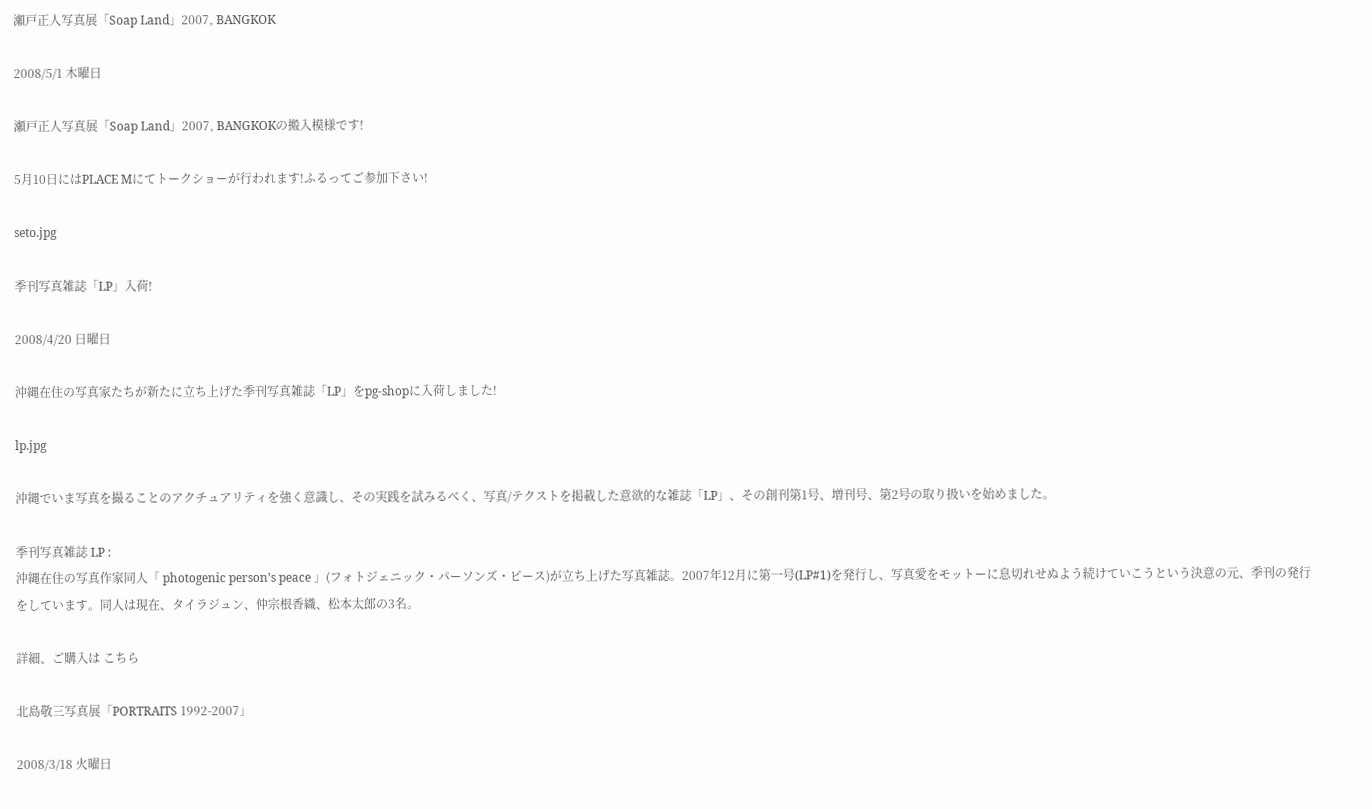瀬戸正人写真展「Soap Land」2007, BANGKOK

2008/5/1 木曜日

瀬戸正人写真展「Soap Land」2007, BANGKOKの搬入模様です!

5月10日にはPLACE Mにてトークショーが行われます!ふるってご参加下さい!

seto.jpg

季刊写真雑誌「LP」入荷!

2008/4/20 日曜日

沖縄在住の写真家たちが新たに立ち上げた季刊写真雑誌「LP」をpg-shopに入荷しました!

lp.jpg

沖縄でいま写真を撮ることのアクチュアリティを強く意識し、その実践を試みるべく、写真/テクストを掲載した意欲的な雑誌「LP」、その創刊第1号、増刊号、第2号の取り扱いを始めました。

季刊写真雑誌 LP :
沖縄在住の写真作家同人「 photogenic person’s peace 」(フォトジェニック・パーソンズ・ピース)が立ち上げた写真雑誌。2007年12月に第一号(LP#1)を発行し、写真愛をモットーに息切れせぬよう続けていこうという決意の元、季刊の発行をしています。同人は現在、タイラジュン、仲宗根香織、松本太郎の3名。

詳細、ご購入は こちら

北島敬三写真展「PORTRAITS 1992-2007」

2008/3/18 火曜日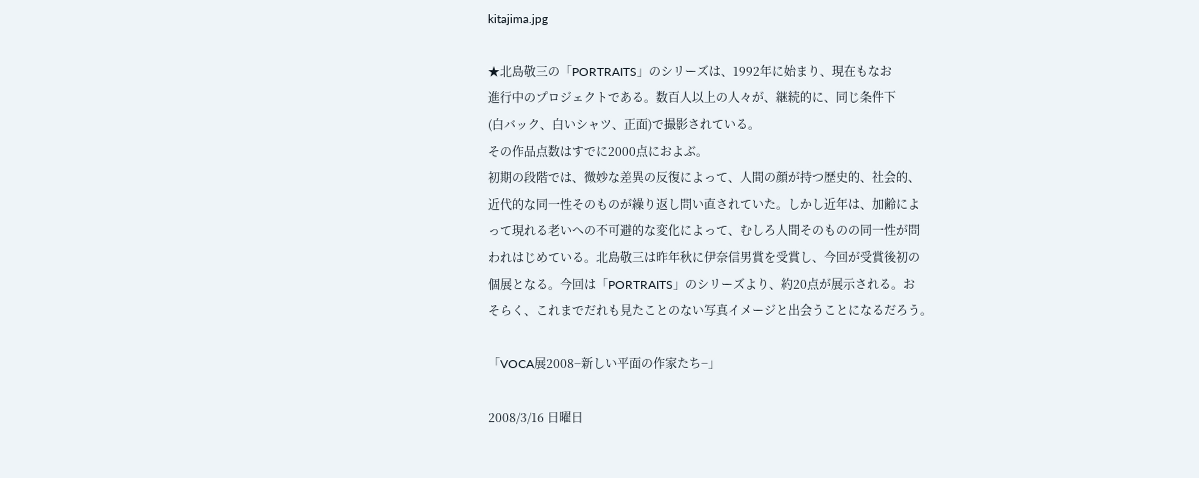kitajima.jpg

★北島敬三の「PORTRAITS」のシリーズは、1992年に始まり、現在もなお
進行中のプロジェクトである。数百人以上の人々が、継続的に、同じ条件下
(白バック、白いシャツ、正面)で撮影されている。
その作品点数はすでに2000点におよぶ。
初期の段階では、微妙な差異の反復によって、人間の顔が持つ歴史的、社会的、
近代的な同一性そのものが繰り返し問い直されていた。しかし近年は、加齢によ
って現れる老いへの不可避的な変化によって、むしろ人間そのものの同一性が問
われはじめている。北島敬三は昨年秋に伊奈信男賞を受賞し、今回が受賞後初の
個展となる。今回は「PORTRAITS」のシリーズより、約20点が展示される。お
そらく、これまでだれも見たことのない写真イメージと出会うことになるだろう。

「VOCA展2008−新しい平面の作家たち−」

2008/3/16 日曜日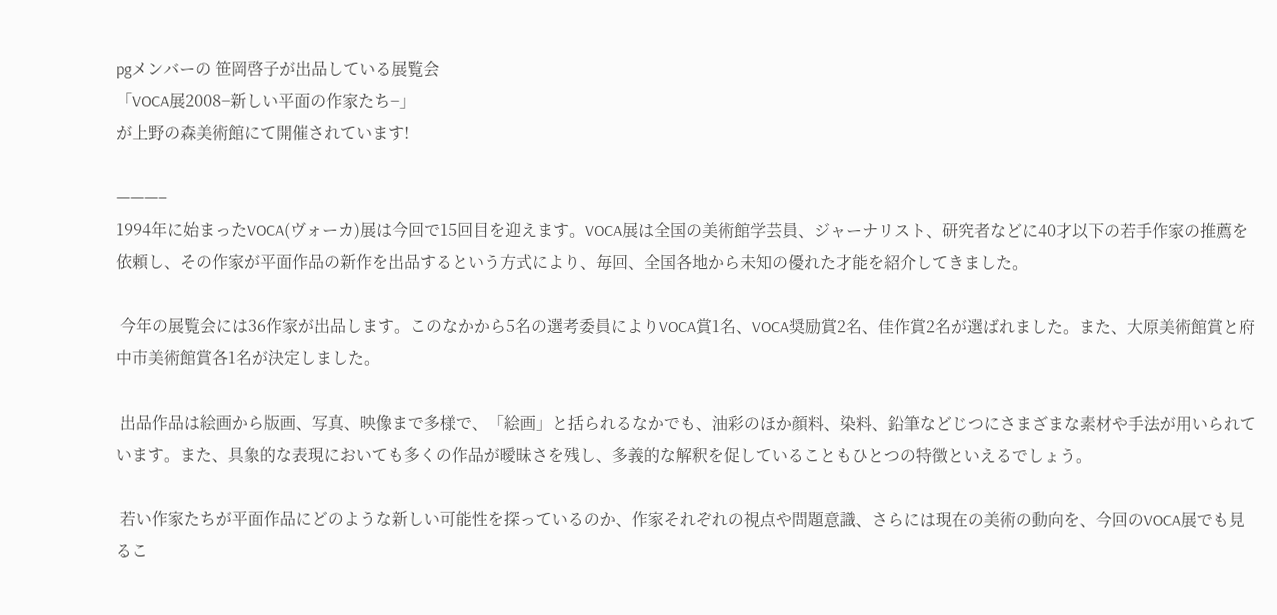pgメンバーの 笹岡啓子が出品している展覧会
「VOCA展2008−新しい平面の作家たち−」
が上野の森美術館にて開催されています!

———–
1994年に始まったVOCA(ヴォーカ)展は今回で15回目を迎えます。VOCA展は全国の美術館学芸員、ジャーナリスト、研究者などに40才以下の若手作家の推薦を依頼し、その作家が平面作品の新作を出品するという方式により、毎回、全国各地から未知の優れた才能を紹介してきました。

 今年の展覧会には36作家が出品します。このなかから5名の選考委員によりVOCA賞1名、VOCA奨励賞2名、佳作賞2名が選ばれました。また、大原美術館賞と府中市美術館賞各1名が決定しました。

 出品作品は絵画から版画、写真、映像まで多様で、「絵画」と括られるなかでも、油彩のほか顔料、染料、鉛筆などじつにさまざまな素材や手法が用いられています。また、具象的な表現においても多くの作品が曖昧さを残し、多義的な解釈を促していることもひとつの特徴といえるでしょう。

 若い作家たちが平面作品にどのような新しい可能性を探っているのか、作家それぞれの視点や問題意識、さらには現在の美術の動向を、今回のVOCA展でも見るこ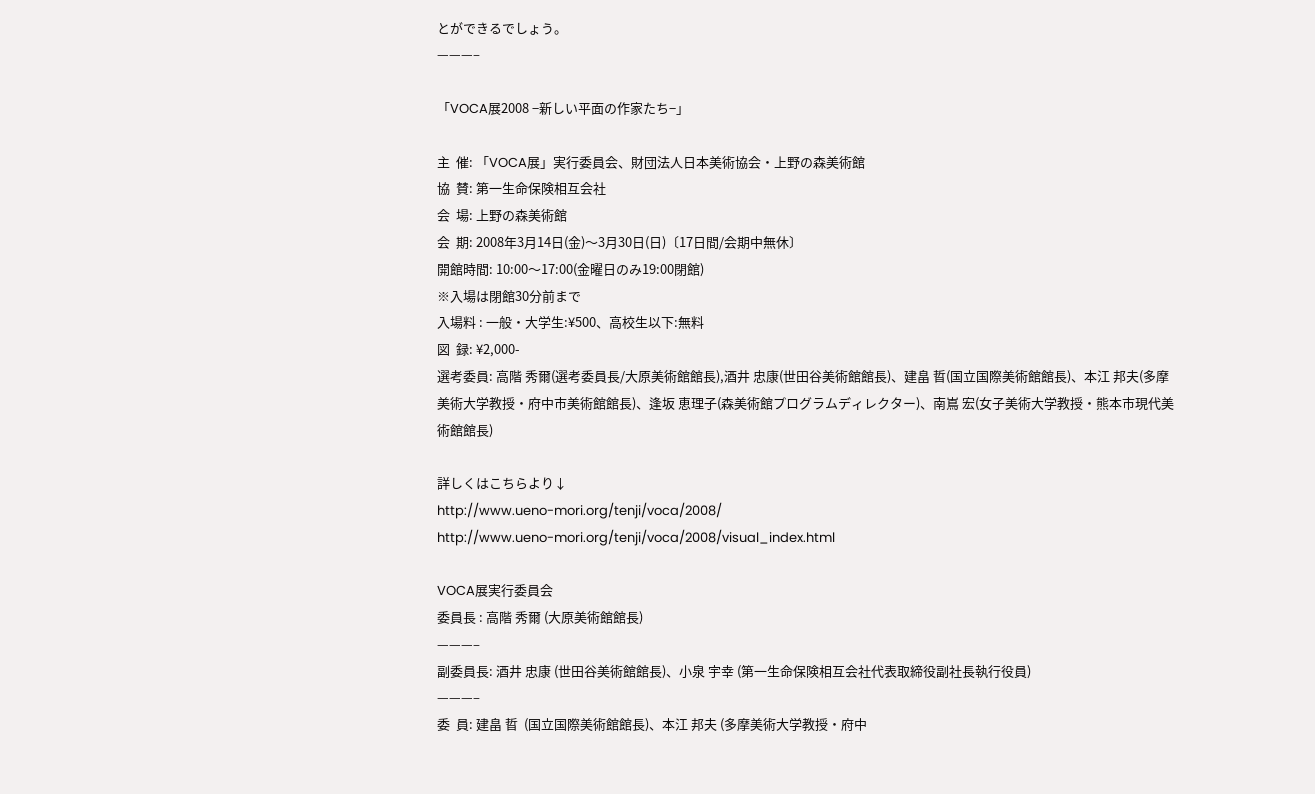とができるでしょう。
———–

「VOCA展2008 −新しい平面の作家たち−」

主  催: 「VOCA展」実行委員会、財団法人日本美術協会・上野の森美術館
協  賛: 第一生命保険相互会社
会  場: 上野の森美術館
会  期: 2008年3月14日(金)〜3月30日(日)〔17日間/会期中無休〕
開館時間: 10:00〜17:00(金曜日のみ19:00閉館)
※入場は閉館30分前まで
入場料 : 一般・大学生:¥500、高校生以下:無料
図  録: ¥2,000-
選考委員: 高階 秀爾(選考委員長/大原美術館館長),酒井 忠康(世田谷美術館館長)、建畠 晢(国立国際美術館館長)、本江 邦夫(多摩美術大学教授・府中市美術館館長)、逢坂 恵理子(森美術館プログラムディレクター)、南嶌 宏(女子美術大学教授・熊本市現代美術館館長)

詳しくはこちらより↓
http://www.ueno-mori.org/tenji/voca/2008/
http://www.ueno-mori.org/tenji/voca/2008/visual_index.html

VOCA展実行委員会
委員長 : 高階 秀爾 (大原美術館館長)
———–
副委員長: 酒井 忠康 (世田谷美術館館長)、小泉 宇幸 (第一生命保険相互会社代表取締役副社長執行役員)
———–
委  員: 建畠 晢  (国立国際美術館館長)、本江 邦夫 (多摩美術大学教授・府中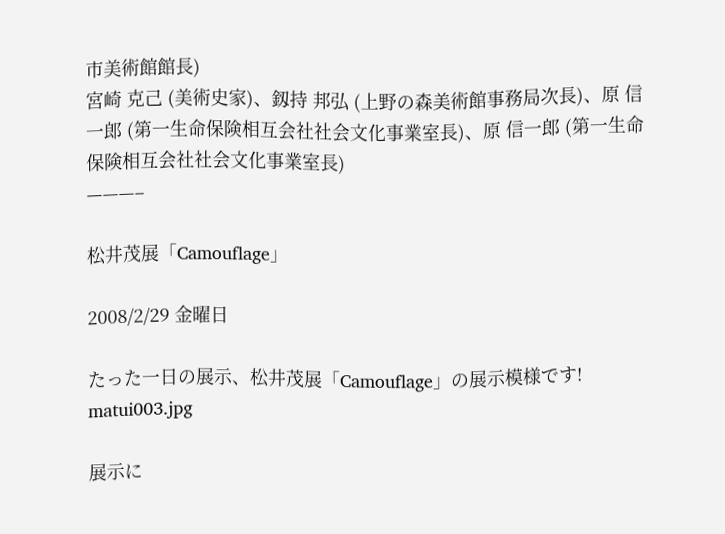市美術館館長)
宮崎 克己 (美術史家)、釼持 邦弘 (上野の森美術館事務局次長)、原 信一郎 (第一生命保険相互会社社会文化事業室長)、原 信一郎 (第一生命保険相互会社社会文化事業室長)
———–

松井茂展「Camouflage」

2008/2/29 金曜日

たった一日の展示、松井茂展「Camouflage」の展示模様です!
matui003.jpg

展示に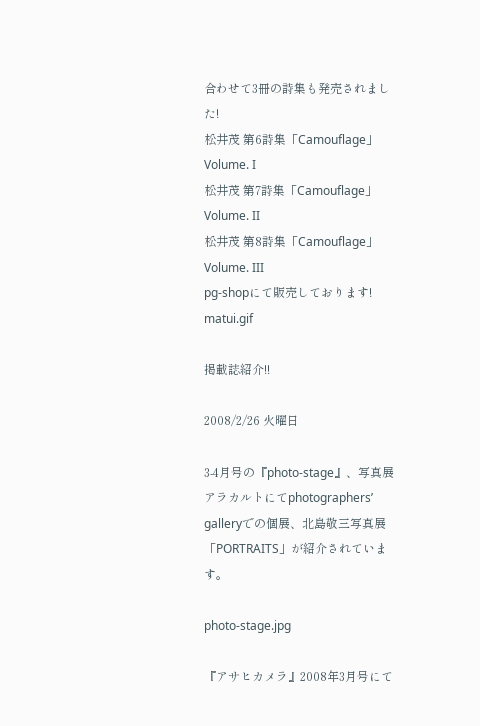合わせて3冊の詩集も発売されました!
松井茂 第6詩集「Camouflage」Volume. I
松井茂 第7詩集「Camouflage」Volume. II
松井茂 第8詩集「Camouflage」Volume. III
pg-shopにて販売しております!
matui.gif

掲載誌紹介!!

2008/2/26 火曜日

3-4月号の『photo-stage』、写真展アラカルトにてphotographers’ galleryでの個展、北島敬三写真展「PORTRAITS」が紹介されています。

photo-stage.jpg

『アサヒカメラ』2008年3月号にて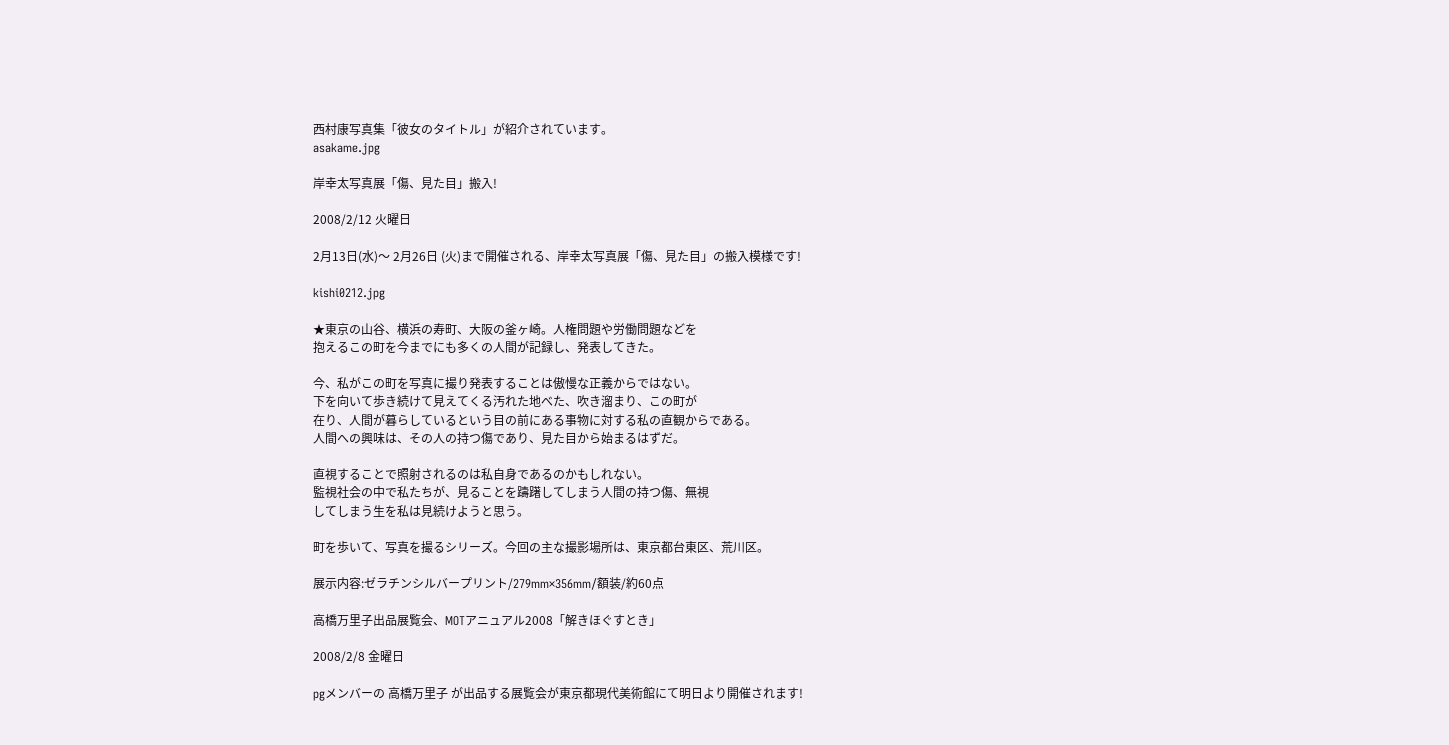西村康写真集「彼女のタイトル」が紹介されています。
asakame.jpg

岸幸太写真展「傷、見た目」搬入!

2008/2/12 火曜日

2月13日(水)〜 2月26日 (火)まで開催される、岸幸太写真展「傷、見た目」の搬入模様です!

kishi0212.jpg

★東京の山谷、横浜の寿町、大阪の釜ヶ崎。人権問題や労働問題などを
抱えるこの町を今までにも多くの人間が記録し、発表してきた。

今、私がこの町を写真に撮り発表することは傲慢な正義からではない。
下を向いて歩き続けて見えてくる汚れた地べた、吹き溜まり、この町が
在り、人間が暮らしているという目の前にある事物に対する私の直観からである。
人間への興味は、その人の持つ傷であり、見た目から始まるはずだ。

直視することで照射されるのは私自身であるのかもしれない。
監視社会の中で私たちが、見ることを躊躇してしまう人間の持つ傷、無視
してしまう生を私は見続けようと思う。

町を歩いて、写真を撮るシリーズ。今回の主な撮影場所は、東京都台東区、荒川区。

展示内容:ゼラチンシルバープリント/279mm×356mm/額装/約60点

高橋万里子出品展覧会、MOTアニュアル2008「解きほぐすとき」

2008/2/8 金曜日

pgメンバーの 高橋万里子 が出品する展覧会が東京都現代美術館にて明日より開催されます!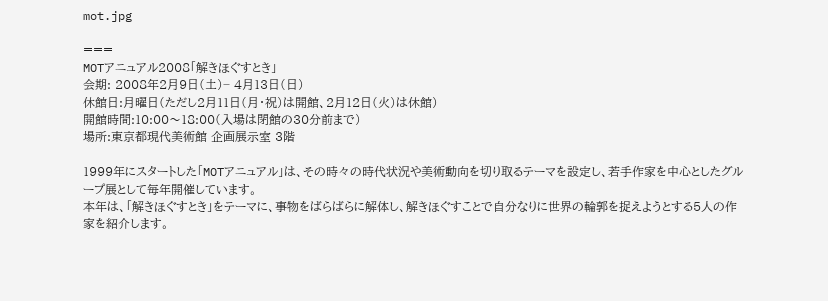mot.jpg

===
MOTアニュアル2008「解きほぐすとき」
会期: 2008年2月9日(土)− 4月13日(日)
休館日:月曜日(ただし2月11日(月・祝)は開館、2月12日(火)は休館)
開館時間:10:00〜18:00(入場は閉館の30分前まで)
場所:東京都現代美術館 企画展示室 3階

1999年にスタートした「MOTアニュアル」は、その時々の時代状況や美術動向を切り取るテーマを設定し、若手作家を中心としたグループ展として毎年開催しています。
本年は、「解きほぐすとき」をテーマに、事物をばらばらに解体し、解きほぐすことで自分なりに世界の輪郭を捉えようとする5人の作家を紹介します。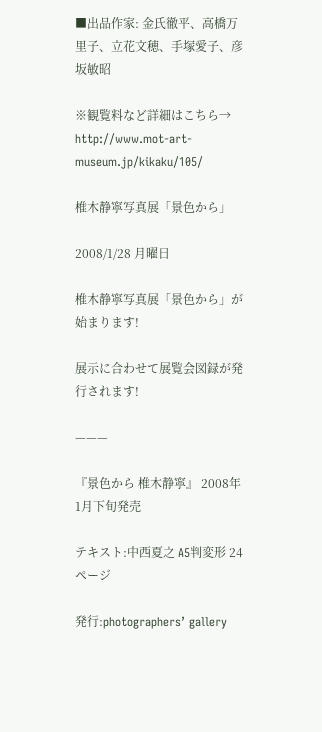■出品作家: 金氏徹平、高橋万里子、立花文穂、手塚愛子、彦坂敏昭

※観覧料など詳細はこちら→ http://www.mot-art-museum.jp/kikaku/105/

椎木静寧写真展「景色から」

2008/1/28 月曜日

椎木静寧写真展「景色から」が始まります!

展示に合わせて展覧会図録が発行されます!

———

『景色から 椎木静寧』 2008年1月下旬発売

テキスト:中西夏之 A5判変形 24ページ

発行:photographers’ gallery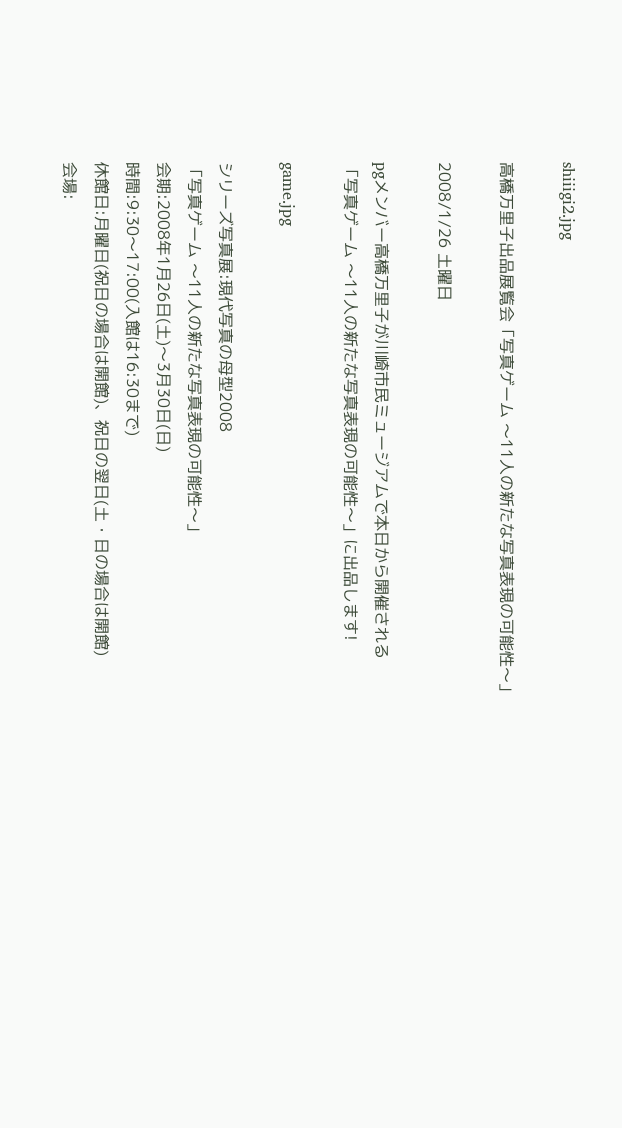shiiigi2.jpg

高橋万里子出品展覧会「写真ゲーム 〜11人の新たな写真表現の可能性〜」

2008/1/26 土曜日

pgメンバー高橋万里子が川崎市民ミュージアムで本日から開催される
「写真ゲーム 〜11人の新たな写真表現の可能性〜」に出品します!

game.jpg

シリーズ写真展:現代写真の母型2008
「写真ゲーム 〜11人の新たな写真表現の可能性〜」
会期:2008年1月26日(土)〜3月30日(日)
時間:9:30〜17:00(入館は16:30まで)
休館日:月曜日(祝日の場合は開館)、祝日の翌日(土・日の場合は開館)
会場: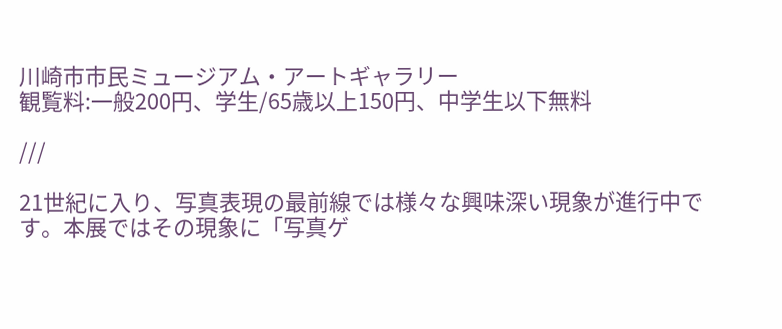川崎市市民ミュージアム・アートギャラリー
観覧料:一般200円、学生/65歳以上150円、中学生以下無料

///

21世紀に入り、写真表現の最前線では様々な興味深い現象が進行中です。本展ではその現象に「写真ゲ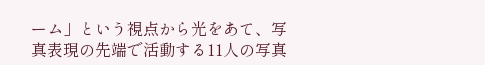ーム」という視点から光をあて、写真表現の先端で活動する11人の写真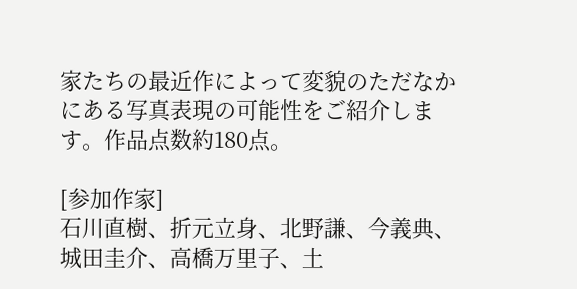家たちの最近作によって変貌のただなかにある写真表現の可能性をご紹介します。作品点数約180点。

[参加作家]
石川直樹、折元立身、北野謙、今義典、城田圭介、高橋万里子、土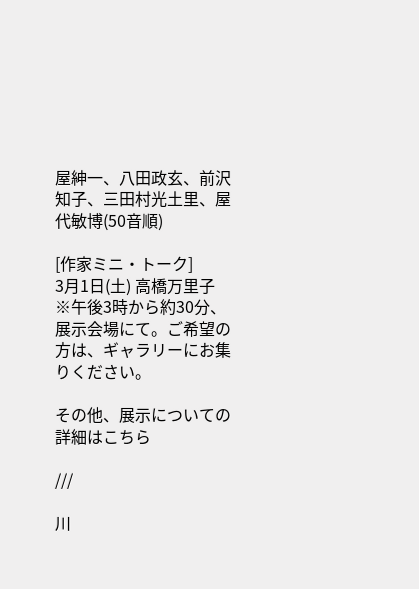屋紳一、八田政玄、前沢知子、三田村光土里、屋代敏博(50音順)

[作家ミニ・トーク]
3月1日(土) 高橋万里子
※午後3時から約30分、展示会場にて。ご希望の方は、ギャラリーにお集りください。

その他、展示についての詳細はこちら

///

川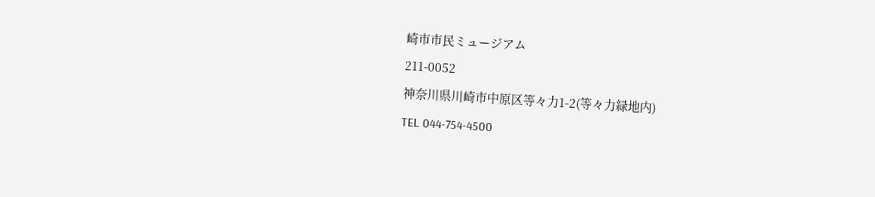崎市市民ミュージアム
211-0052
神奈川県川崎市中原区等々力1-2(等々力緑地内)
TEL 044-754-4500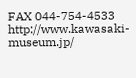FAX 044-754-4533
http://www.kawasaki-museum.jp/